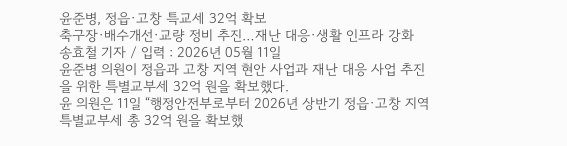윤준병, 정읍·고창 특교세 32억 확보
축구장·배수개선·교량 정비 추진…재난 대응·생활 인프라 강화
송효철 기자 / 입력 : 2026년 05월 11일
윤준병 의원이 정읍과 고창 지역 현안 사업과 재난 대응 사업 추진을 위한 특별교부세 32억 원을 확보했다.
윤 의원은 11일 “행정안전부로부터 2026년 상반기 정읍·고창 지역 특별교부세 총 32억 원을 확보했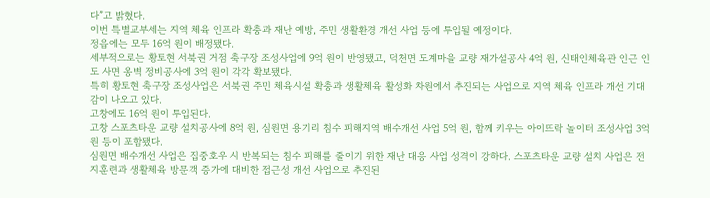다”고 밝혔다.
이번 특별교부세는 지역 체육 인프라 확충과 재난 예방, 주민 생활환경 개선 사업 등에 투입될 예정이다.
정읍에는 모두 16억 원이 배정됐다.
세부적으로는 황토현 서북권 거점 축구장 조성사업에 9억 원이 반영됐고, 덕천면 도계마을 교량 재가설공사 4억 원, 신태인체육관 인근 인도 사면 옹벽 정비공사에 3억 원이 각각 확보됐다.
특히 황토현 축구장 조성사업은 서북권 주민 체육시설 확충과 생활체육 활성화 차원에서 추진되는 사업으로 지역 체육 인프라 개선 기대감이 나오고 있다.
고창에도 16억 원이 투입된다.
고창 스포츠타운 교량 설치공사에 8억 원, 심원면 용기리 침수 피해지역 배수개선 사업 5억 원, 함께 키우는 아이뜨락 놀이터 조성사업 3억 원 등이 포함됐다.
심원면 배수개선 사업은 집중호우 시 반복되는 침수 피해를 줄이기 위한 재난 대응 사업 성격이 강하다. 스포츠타운 교량 설치 사업은 전지훈련과 생활체육 방문객 증가에 대비한 접근성 개선 사업으로 추진된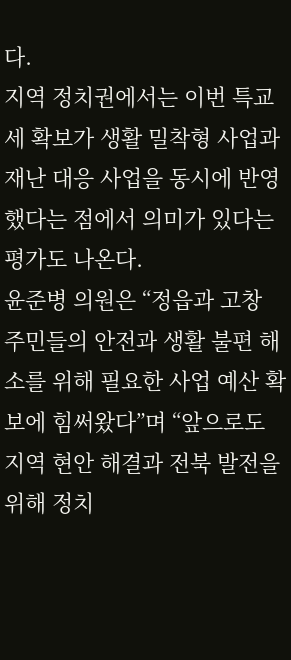다.
지역 정치권에서는 이번 특교세 확보가 생활 밀착형 사업과 재난 대응 사업을 동시에 반영했다는 점에서 의미가 있다는 평가도 나온다.
윤준병 의원은 “정읍과 고창 주민들의 안전과 생활 불편 해소를 위해 필요한 사업 예산 확보에 힘써왔다”며 “앞으로도 지역 현안 해결과 전북 발전을 위해 정치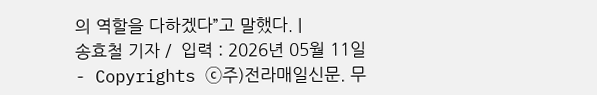의 역할을 다하겠다”고 말했다. |
송효철 기자 /  입력 : 2026년 05월 11일
- Copyrights ⓒ주)전라매일신문. 무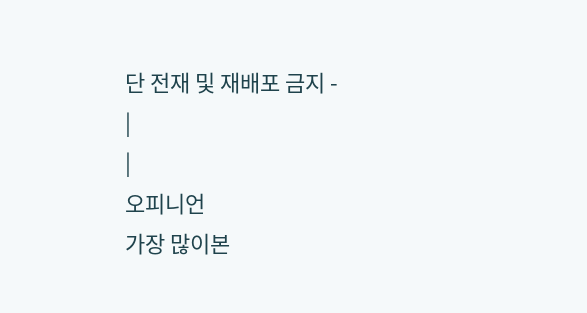단 전재 및 재배포 금지 -
|
|
오피니언
가장 많이본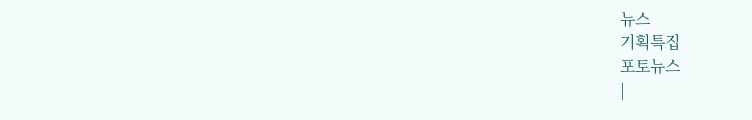뉴스
기획특집
포토뉴스
|